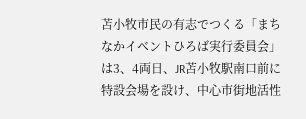苫小牧市民の有志でつくる「まちなかイベントひろば実行委員会」は3、4両日、JR苫小牧駅南口前に特設会場を設け、中心市街地活性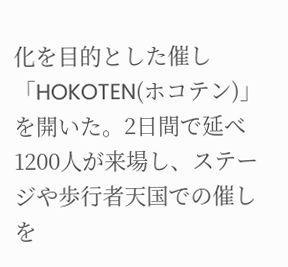化を目的とした催し「HOKOTEN(ホコテン)」を開いた。2日間で延べ1200人が来場し、ステージや歩行者天国での催しを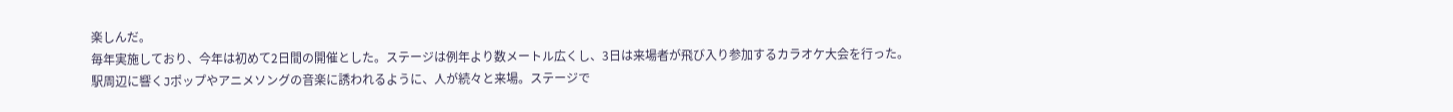楽しんだ。
毎年実施しており、今年は初めて2日間の開催とした。ステージは例年より数メートル広くし、3日は来場者が飛び入り参加するカラオケ大会を行った。
駅周辺に響くJポップやアニメソングの音楽に誘われるように、人が続々と来場。ステージで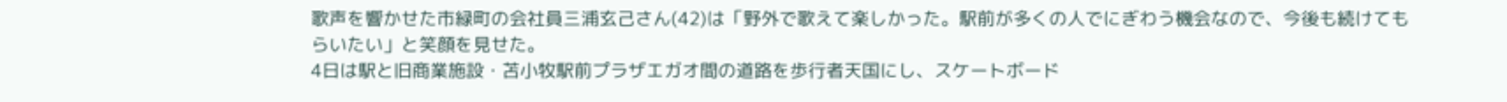歌声を響かせた市緑町の会社員三浦玄己さん(42)は「野外で歌えて楽しかった。駅前が多くの人でにぎわう機会なので、今後も続けてもらいたい」と笑顔を見せた。
4日は駅と旧商業施設・苫小牧駅前プラザエガオ間の道路を歩行者天国にし、スケートボード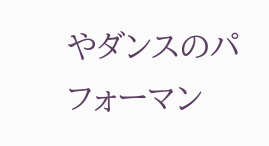やダンスのパフォーマン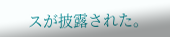スが披露された。